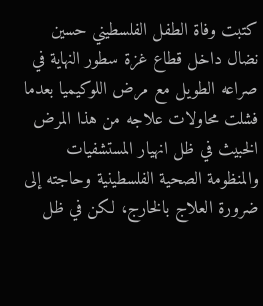كتبت وفاة الطفل الفلسطيني حسين نضال داخل قطاع غزة سطور النهاية في صراعه الطويل مع مرض اللوكيميا بعدما فشلت محاولات علاجه من هذا المرض الخبيث في ظل انهيار المستشفيات والمنظومة الصحية الفلسطينية وحاجته إلى ضرورة العلاج بالخارج، لكن في ظل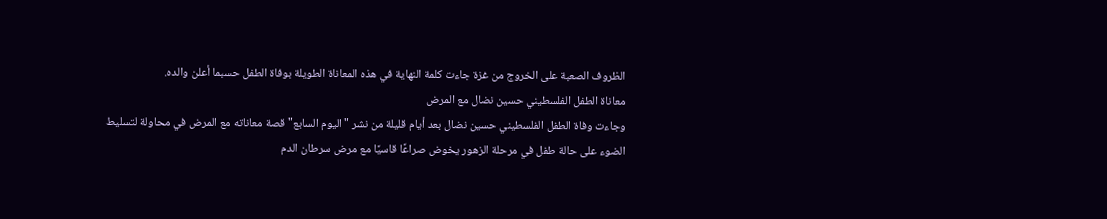الظروف الصعبة على الخروج من غزة جاءت كلمة النهاية في هذه المعاناة الطويلة بوفاة الطفل حسبما أعلن والده.
معاناة الطفل الفلسطيني حسين نضال مع المرض
وجاءت وفاة الطفل الفلسطيني حسين نضال بعد أيام قليلة من نشر "اليوم السابع" قصة معاناته مع المرض في محاولة لتسليط الضوء على حالة طفل في مرحلة الزهور يخوض صراعًا قاسيًا مع مرض سرطان الدم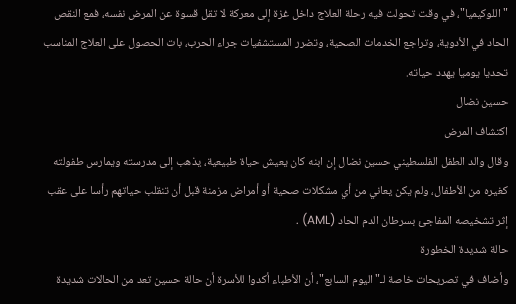"اللوكيميا"، في وقت تحولت فيه رحلة العلاج داخل غزة إلى معركة لا تقل قسوة عن المرض نفسه، فمع النقص الحاد في الأدوية، وتراجع الخدمات الصحية، وتضرر المستشفيات جراء الحرب، بات الحصول على العلاج المناسب تحديا يوميا يهدد حياته.
حسين نضال
اكتشاف المرض
وقال والد الطفل الفلسطيني حسين نضال إن ابنه كان يعيش حياة طبيعية، يذهب إلى مدرسته ويمارس طفولته كغيره من الأطفال، ولم يكن يعاني من أي مشكلات صحية أو أمراض مزمنة قبل أن تنقلب حياتهم رأسا على عقب إثر تشخيصه المفاجئ بسرطان الدم الحاد (AML) .
حالة شديدة الخطورة
وأضاف في تصريحات خاصة لـ"اليوم السابع"، أن الأطباء أكدوا للأسرة أن حالة حسين تعد من الحالات شديدة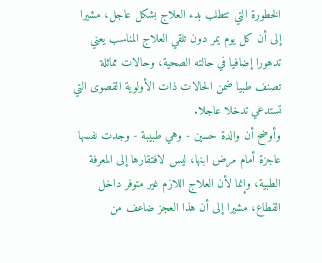الخطورة التي تتطلب بدء العلاج بشكل عاجل، مشيرا إلى أن كل يوم يمر دون تلقي العلاج المناسب يعني تدهورا إضافيا في حالته الصحية، وحالات مماثلة تصنف طبيا ضمن الحالات ذات الأولوية القصوى التي تستدعي تدخلا عاجلا.
وأوضح أن والدة حسين - وهي طبيبة - وجدت نفسها عاجزة أمام مرض ابنها، ليس لافتقارها إلى المعرفة الطبية، وإنما لأن العلاج اللازم غير متوفر داخل القطاع، مشيرا إلى أن هذا العجز ضاعف من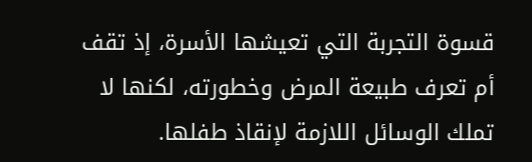قسوة التجربة التي تعيشها الأسرة، إذ تقف أم تعرف طبيعة المرض وخطورته، لكنها لا تملك الوسائل اللازمة لإنقاذ طفلها.